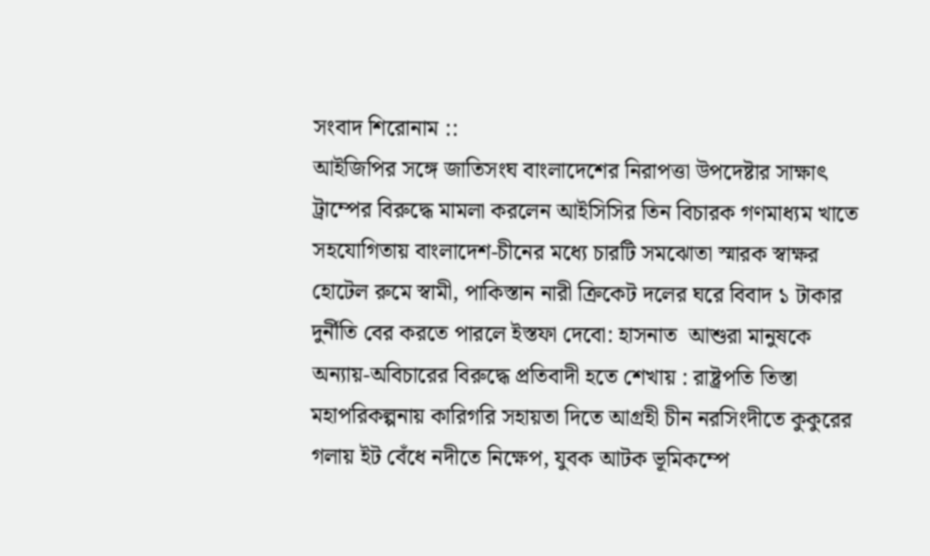সংবাদ শিরোনাম ::
আইজিপির সঙ্গে জাতিসংঘ বাংলাদেশের নিরাপত্তা উপদেষ্টার সাক্ষাৎ ট্রাম্পের বিরুদ্ধে মামলা করলেন আইসিসির তিন বিচারক গণমাধ্যম খাতে সহযোগিতায় বাংলাদেশ-চীনের মধ্যে চারটি সমঝোতা স্মারক স্বাক্ষর হোটেল রুমে স্বামী, পাকিস্তান নারী ক্রিকেট দলের ঘরে বিবাদ ১ টাকার দুর্নীতি বের করতে পারলে ইস্তফা দেবো: হাসনাত  আশুরা মানুষকে অন্যায়-অবিচারের বিরুদ্ধে প্রতিবাদী হতে শেখায় : রাষ্ট্রপতি তিস্তা মহাপরিকল্পনায় কারিগরি সহায়তা দিতে আগ্রহী চীন নরসিংদীতে কুকুরের গলায় ইট বেঁধে নদীতে নিক্ষেপ, যুবক আটক ভূমিকম্পে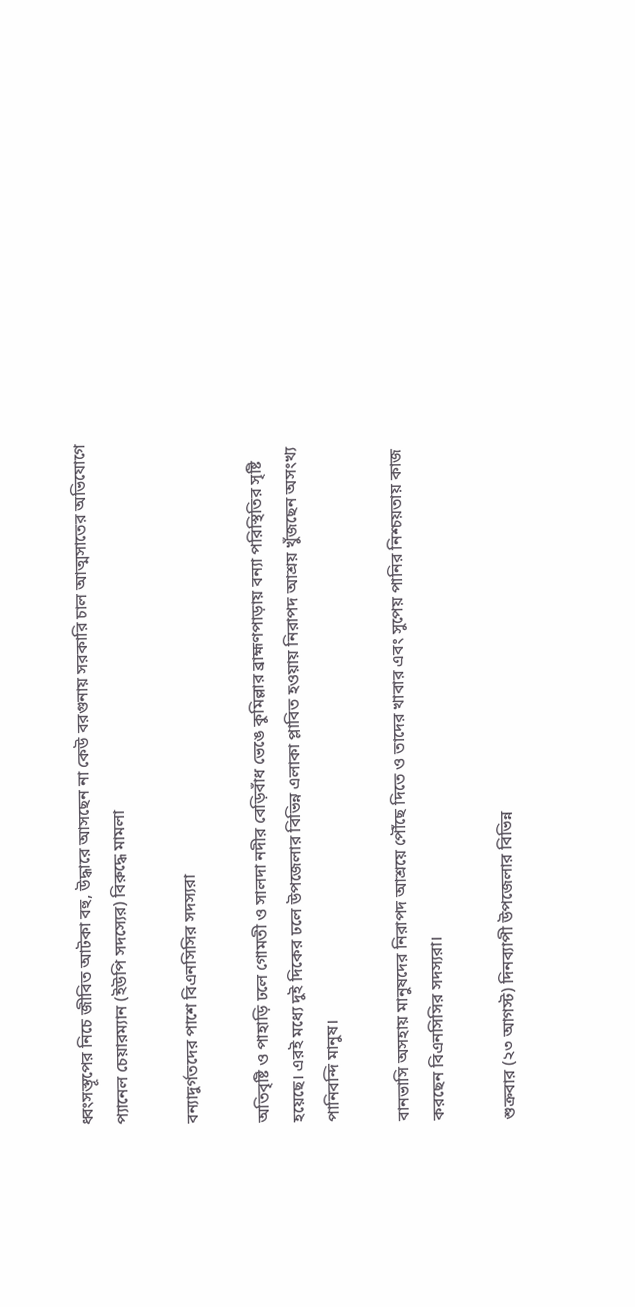ধ্বংসস্তূপের নিচে জীবিত আটকা বহু, উদ্ধারে আসছেন না কেউ বরগুনায় সরকারি চাল আত্মসাতের অভিযোগে প্যানেল চেয়ারম্যান (ইউপি সদস্যের) বিরুদ্ধে মামলা

বন্যাদুর্গতদের পাশে বিএনসিসির সদস্যরা

অতিবৃষ্টি ও পাহাড়ি ঢলে গোমতী ও সালদা নদীর বেড়িবাঁধ ভেঙে কুমিল্লার ব্রাহ্মণপাড়ায় বন্যা পরিস্থিতির সৃষ্টি হয়েছে। এরই মধ্যে দুই দিকের ঢলে উপজেলার বিভিন্ন এলাকা প্লাবিত হওয়ায় নিরাপদ আশ্রয় খুঁজছেন অসংখ্য পানিবন্দি মানুষ।

বানভাসি অসহায় মানুষদের নিরাপদ আশ্রয়ে পৌঁছে দিতে ও তাদের খাবার এবং সুপেয় পানির নিশ্চয়তায় কাজ করছেন বিএনসিসির সদস্যরা।

শুক্রবার (২৩ আগস্ট) দিনব্যাপী উপজেলার বিভিন্ন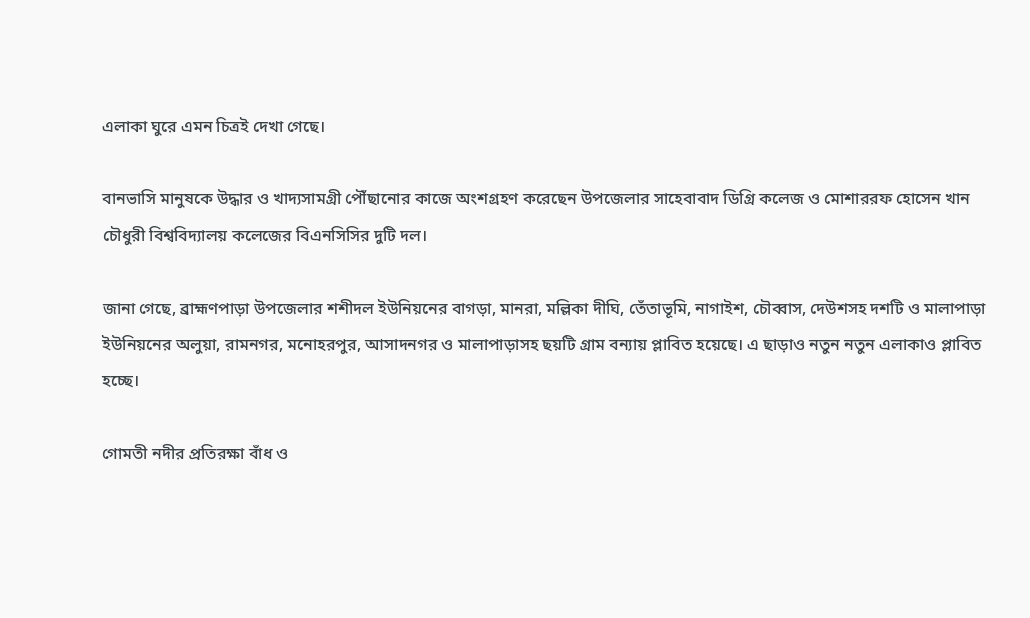এলাকা ঘুরে এমন চিত্রই দেখা গেছে।

বানভাসি মানুষকে উদ্ধার ও খাদ্যসামগ্রী পৌঁছানোর কাজে অংশগ্রহণ করেছেন উপজেলার সাহেবাবাদ ডিগ্রি কলেজ ও মোশাররফ হোসেন খান চৌধুরী বিশ্ববিদ্যালয় কলেজের বিএনসিসির দুটি দল।

জানা গেছে, ব্রাহ্মণপাড়া উপজেলার শশীদল ইউনিয়নের বাগড়া, মানরা, মল্লিকা দীঘি, তেঁতাভূমি, নাগাইশ, চৌব্বাস, দেউশসহ দশটি ও মালাপাড়া ইউনিয়নের অলুয়া, রামনগর, মনোহরপুর, আসাদনগর ও মালাপাড়াসহ ছয়টি গ্রাম বন্যায় প্লাবিত হয়েছে। এ ছাড়াও নতুন নতুন এলাকাও প্লাবিত হচ্ছে।

গোমতী নদীর প্রতিরক্ষা বাঁধ ও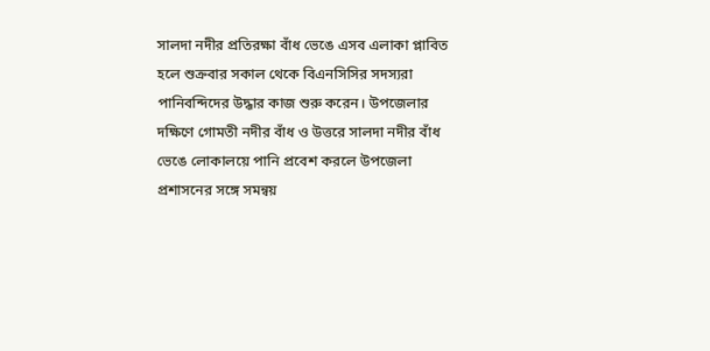সালদা নদীর প্রতিরক্ষা বাঁধ ভেঙে এসব এলাকা প্লাবিত হলে শুক্রবার সকাল থেকে বিএনসিসির সদস্যরা পানিবন্দিদের উদ্ধার কাজ শুরু করেন। উপজেলার দক্ষিণে গোমতী নদীর বাঁধ ও উত্তরে সালদা নদীর বাঁধ ভেঙে লোকালয়ে পানি প্রবেশ করলে উপজেলা প্রশাসনের সঙ্গে সমন্বয়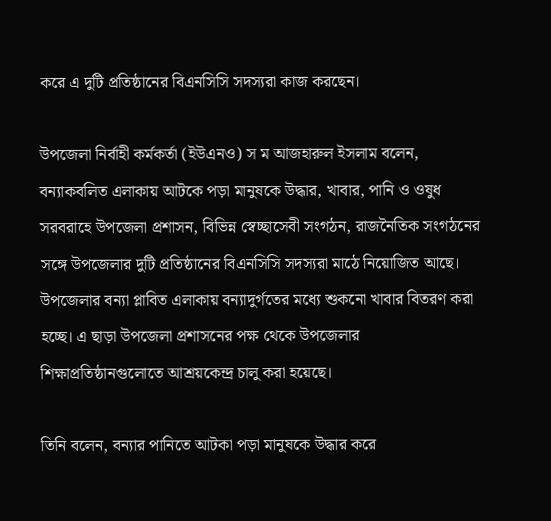করে এ দুটি প্রতিষ্ঠানের বিএনসিসি সদস্যরা কাজ করছেন।

উপজেলা নির্বাহী কর্মকর্তা (ইউএনও) স ম আজহারুল ইসলাম বলেন, বন্যাকবলিত এলাকায় আটকে পড়া মানুষকে উদ্ধার, খাবার, পানি ও ওষুধ সরবরাহে উপজেলা প্রশাসন, বিভিন্ন স্বেচ্ছাসেবী সংগঠন, রাজনৈতিক সংগঠনের সঙ্গে উপজেলার দুটি প্রতিষ্ঠানের বিএনসিসি সদস্যরা মাঠে নিয়োজিত আছে। উপজেলার বন্যা প্লাবিত এলাকায় বন্যাদুর্গতের মধ্যে শুকনো খাবার বিতরণ করা হচ্ছে। এ ছাড়া উপজেলা প্রশাসনের পক্ষ থেকে উপজেলার শিক্ষাপ্রতিষ্ঠানগুলোতে আশ্রয়কেন্দ্র চালু করা হয়েছে।

তিনি বলেন, বন্যার পানিতে আটকা পড়া মানুষকে উদ্ধার করে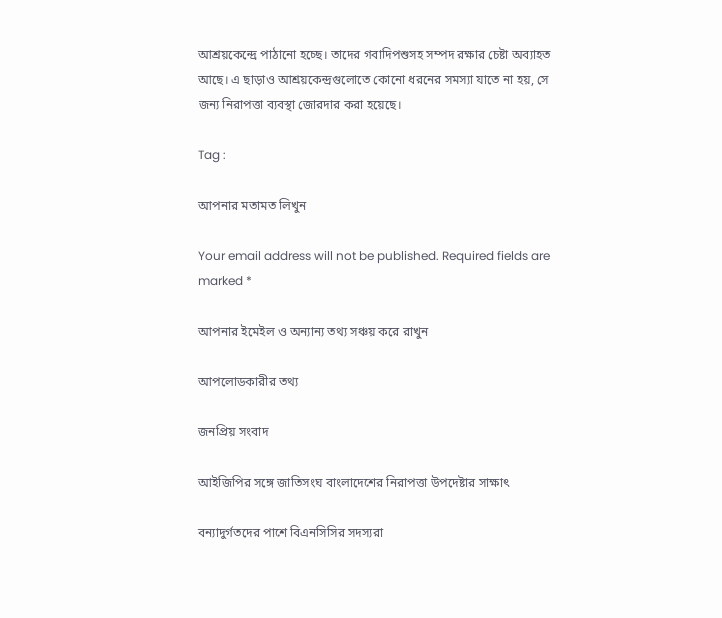আশ্রয়কেন্দ্রে পাঠানো হচ্ছে। তাদের গবাদিপশুসহ সম্পদ রক্ষার চেষ্টা অব্যাহত আছে। এ ছাড়াও আশ্রয়কেন্দ্রগুলোতে কোনো ধরনের সমস্যা যাতে না হয়, সে জন্য নিরাপত্তা ব্যবস্থা জোরদার করা হয়েছে।

Tag :

আপনার মতামত লিখুন

Your email address will not be published. Required fields are marked *

আপনার ইমেইল ও অন্যান্য তথ্য সঞ্চয় করে রাখুন

আপলোডকারীর তথ্য

জনপ্রিয় সংবাদ

আইজিপির সঙ্গে জাতিসংঘ বাংলাদেশের নিরাপত্তা উপদেষ্টার সাক্ষাৎ

বন্যাদুর্গতদের পাশে বিএনসিসির সদস্যরা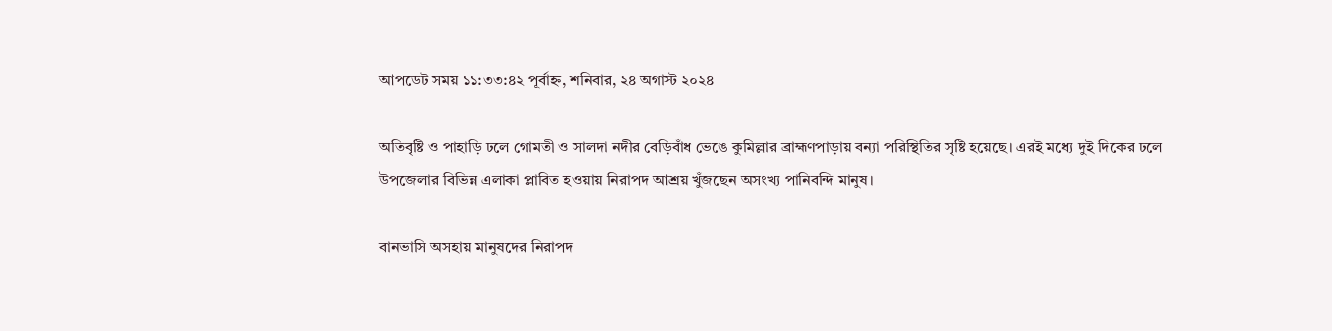আপডেট সময় ১১:৩৩:৪২ পূর্বাহ্ন, শনিবার, ২৪ অগাস্ট ২০২৪

অতিবৃষ্টি ও পাহাড়ি ঢলে গোমতী ও সালদা নদীর বেড়িবাঁধ ভেঙে কুমিল্লার ব্রাহ্মণপাড়ায় বন্যা পরিস্থিতির সৃষ্টি হয়েছে। এরই মধ্যে দুই দিকের ঢলে উপজেলার বিভিন্ন এলাকা প্লাবিত হওয়ায় নিরাপদ আশ্রয় খুঁজছেন অসংখ্য পানিবন্দি মানুষ।

বানভাসি অসহায় মানুষদের নিরাপদ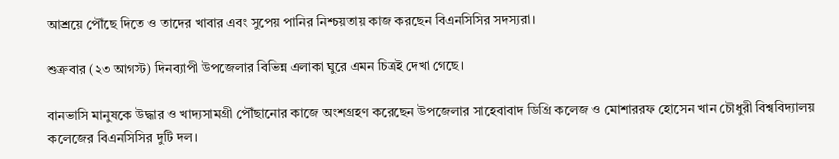আশ্রয়ে পৌঁছে দিতে ও তাদের খাবার এবং সুপেয় পানির নিশ্চয়তায় কাজ করছেন বিএনসিসির সদস্যরা।

শুক্রবার (২৩ আগস্ট) দিনব্যাপী উপজেলার বিভিন্ন এলাকা ঘুরে এমন চিত্রই দেখা গেছে।

বানভাসি মানুষকে উদ্ধার ও খাদ্যসামগ্রী পৌঁছানোর কাজে অংশগ্রহণ করেছেন উপজেলার সাহেবাবাদ ডিগ্রি কলেজ ও মোশাররফ হোসেন খান চৌধুরী বিশ্ববিদ্যালয় কলেজের বিএনসিসির দুটি দল।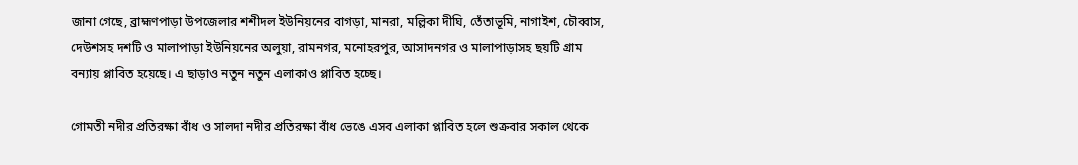জানা গেছে, ব্রাহ্মণপাড়া উপজেলার শশীদল ইউনিয়নের বাগড়া, মানরা, মল্লিকা দীঘি, তেঁতাভূমি, নাগাইশ, চৌব্বাস, দেউশসহ দশটি ও মালাপাড়া ইউনিয়নের অলুয়া, রামনগর, মনোহরপুর, আসাদনগর ও মালাপাড়াসহ ছয়টি গ্রাম বন্যায় প্লাবিত হয়েছে। এ ছাড়াও নতুন নতুন এলাকাও প্লাবিত হচ্ছে।

গোমতী নদীর প্রতিরক্ষা বাঁধ ও সালদা নদীর প্রতিরক্ষা বাঁধ ভেঙে এসব এলাকা প্লাবিত হলে শুক্রবার সকাল থেকে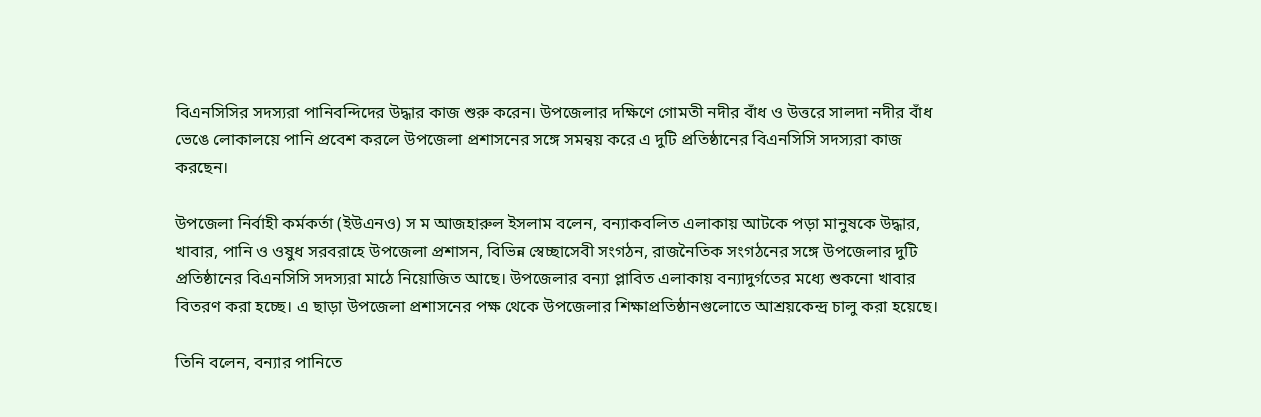বিএনসিসির সদস্যরা পানিবন্দিদের উদ্ধার কাজ শুরু করেন। উপজেলার দক্ষিণে গোমতী নদীর বাঁধ ও উত্তরে সালদা নদীর বাঁধ ভেঙে লোকালয়ে পানি প্রবেশ করলে উপজেলা প্রশাসনের সঙ্গে সমন্বয় করে এ দুটি প্রতিষ্ঠানের বিএনসিসি সদস্যরা কাজ করছেন।

উপজেলা নির্বাহী কর্মকর্তা (ইউএনও) স ম আজহারুল ইসলাম বলেন, বন্যাকবলিত এলাকায় আটকে পড়া মানুষকে উদ্ধার, খাবার, পানি ও ওষুধ সরবরাহে উপজেলা প্রশাসন, বিভিন্ন স্বেচ্ছাসেবী সংগঠন, রাজনৈতিক সংগঠনের সঙ্গে উপজেলার দুটি প্রতিষ্ঠানের বিএনসিসি সদস্যরা মাঠে নিয়োজিত আছে। উপজেলার বন্যা প্লাবিত এলাকায় বন্যাদুর্গতের মধ্যে শুকনো খাবার বিতরণ করা হচ্ছে। এ ছাড়া উপজেলা প্রশাসনের পক্ষ থেকে উপজেলার শিক্ষাপ্রতিষ্ঠানগুলোতে আশ্রয়কেন্দ্র চালু করা হয়েছে।

তিনি বলেন, বন্যার পানিতে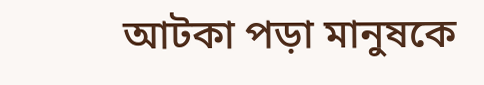আটকা পড়া মানুষকে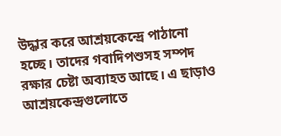উদ্ধার করে আশ্রয়কেন্দ্রে পাঠানো হচ্ছে। তাদের গবাদিপশুসহ সম্পদ রক্ষার চেষ্টা অব্যাহত আছে। এ ছাড়াও আশ্রয়কেন্দ্রগুলোতে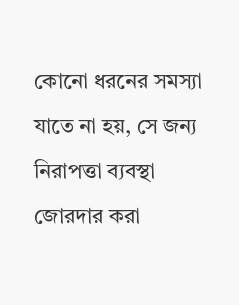কোনো ধরনের সমস্যা যাতে না হয়, সে জন্য নিরাপত্তা ব্যবস্থা জোরদার করা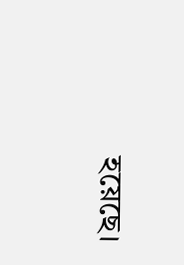হয়েছে।